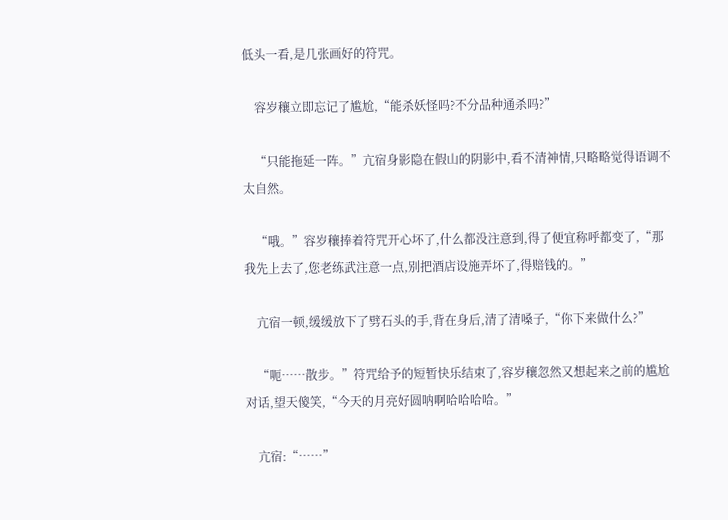低头一看,是几张画好的符咒。

    容岁穰立即忘记了尴尬,“能杀妖怪吗?不分品种通杀吗?”

    “只能拖延一阵。”亢宿身影隐在假山的阴影中,看不清神情,只略略觉得语调不太自然。

    “哦。”容岁穰捧着符咒开心坏了,什么都没注意到,得了便宜称呼都变了,“那我先上去了,您老练武注意一点,别把酒店设施弄坏了,得赔钱的。”

    亢宿一顿,缓缓放下了劈石头的手,背在身后,清了清嗓子,“你下来做什么?”

    “呃……散步。”符咒给予的短暂快乐结束了,容岁穰忽然又想起来之前的尴尬对话,望天傻笑,“今天的月亮好圆呐啊哈哈哈哈。”

    亢宿:“……”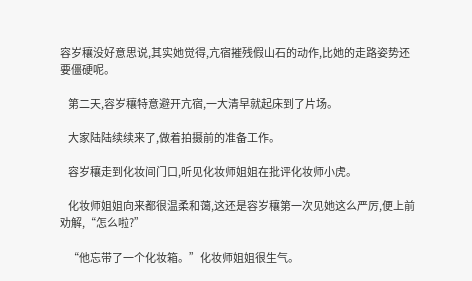容岁穰没好意思说,其实她觉得,亢宿摧残假山石的动作,比她的走路姿势还要僵硬呢。

    第二天,容岁穰特意避开亢宿,一大清早就起床到了片场。

    大家陆陆续续来了,做着拍摄前的准备工作。

    容岁穰走到化妆间门口,听见化妆师姐姐在批评化妆师小虎。

    化妆师姐姐向来都很温柔和蔼,这还是容岁穰第一次见她这么严厉,便上前劝解,“怎么啦?”

    “他忘带了一个化妆箱。”化妆师姐姐很生气。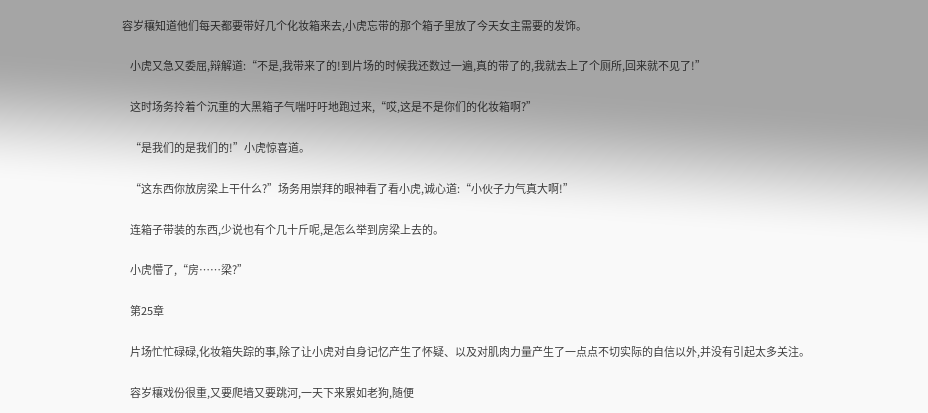容岁穰知道他们每天都要带好几个化妆箱来去,小虎忘带的那个箱子里放了今天女主需要的发饰。

    小虎又急又委屈,辩解道:“不是,我带来了的!到片场的时候我还数过一遍,真的带了的,我就去上了个厕所,回来就不见了!”

    这时场务拎着个沉重的大黑箱子气喘吁吁地跑过来,“哎,这是不是你们的化妆箱啊?”

    “是我们的是我们的!”小虎惊喜道。

    “这东西你放房梁上干什么?”场务用崇拜的眼神看了看小虎,诚心道:“小伙子力气真大啊!”

    连箱子带装的东西,少说也有个几十斤呢,是怎么举到房梁上去的。

    小虎懵了,“房……梁?”

    第25章

    片场忙忙碌碌,化妆箱失踪的事,除了让小虎对自身记忆产生了怀疑、以及对肌肉力量产生了一点点不切实际的自信以外,并没有引起太多关注。

    容岁穰戏份很重,又要爬墙又要跳河,一天下来累如老狗,随便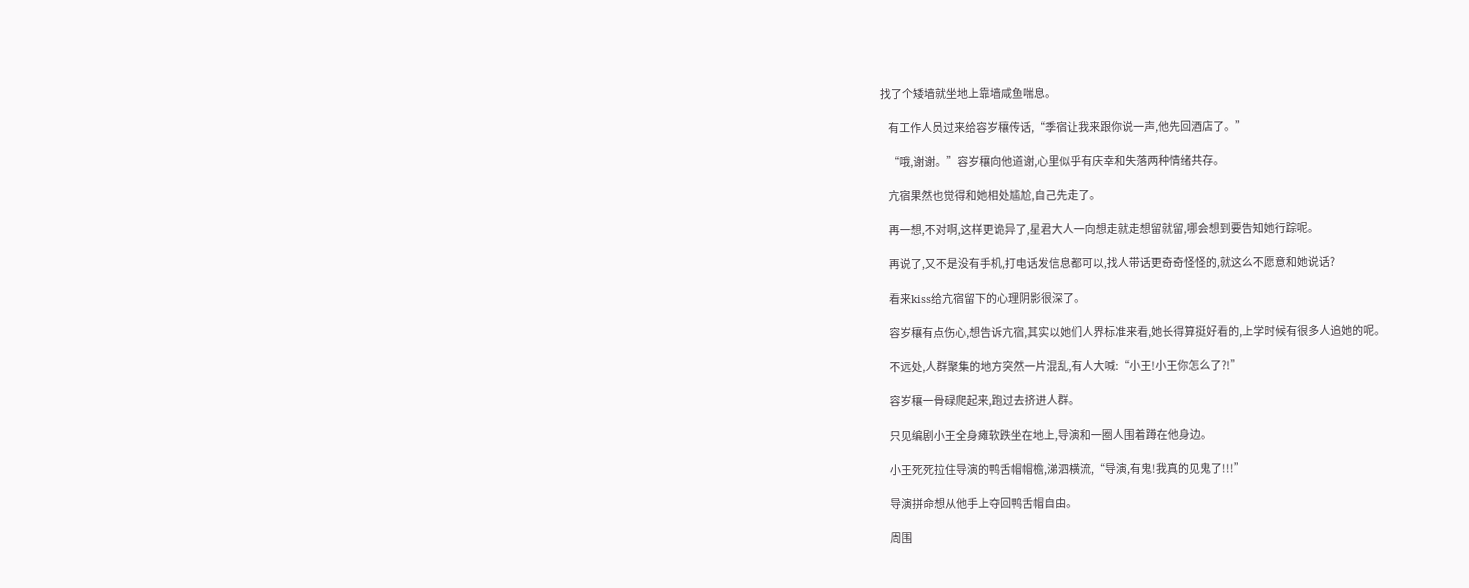找了个矮墙就坐地上靠墙咸鱼喘息。

    有工作人员过来给容岁穰传话,“季宿让我来跟你说一声,他先回酒店了。”

    “哦,谢谢。”容岁穰向他道谢,心里似乎有庆幸和失落两种情绪共存。

    亢宿果然也觉得和她相处尴尬,自己先走了。

    再一想,不对啊,这样更诡异了,星君大人一向想走就走想留就留,哪会想到要告知她行踪呢。

    再说了,又不是没有手机,打电话发信息都可以,找人带话更奇奇怪怪的,就这么不愿意和她说话?

    看来kiss给亢宿留下的心理阴影很深了。

    容岁穰有点伤心,想告诉亢宿,其实以她们人界标准来看,她长得算挺好看的,上学时候有很多人追她的呢。

    不远处,人群聚集的地方突然一片混乱,有人大喊:“小王!小王你怎么了?!”

    容岁穰一骨碌爬起来,跑过去挤进人群。

    只见编剧小王全身瘫软跌坐在地上,导演和一圈人围着蹲在他身边。

    小王死死拉住导演的鸭舌帽帽檐,涕泗横流,“导演,有鬼!我真的见鬼了!!!”

    导演拼命想从他手上夺回鸭舌帽自由。

    周围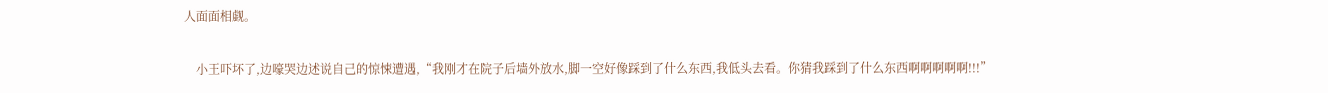人面面相觑。

    小王吓坏了,边嚎哭边述说自己的惊悚遭遇,“我刚才在院子后墙外放水,脚一空好像踩到了什么东西,我低头去看。你猜我踩到了什么东西啊啊啊啊啊!!!”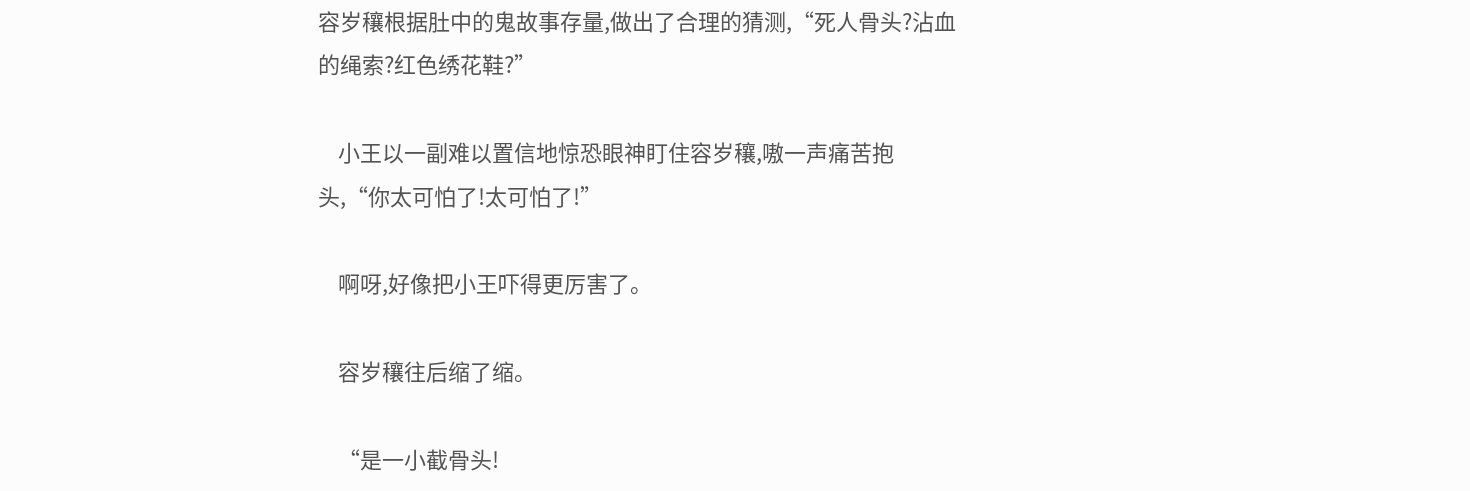容岁穰根据肚中的鬼故事存量,做出了合理的猜测,“死人骨头?沾血的绳索?红色绣花鞋?”

    小王以一副难以置信地惊恐眼神盯住容岁穰,嗷一声痛苦抱头,“你太可怕了!太可怕了!”

    啊呀,好像把小王吓得更厉害了。

    容岁穰往后缩了缩。

    “是一小截骨头!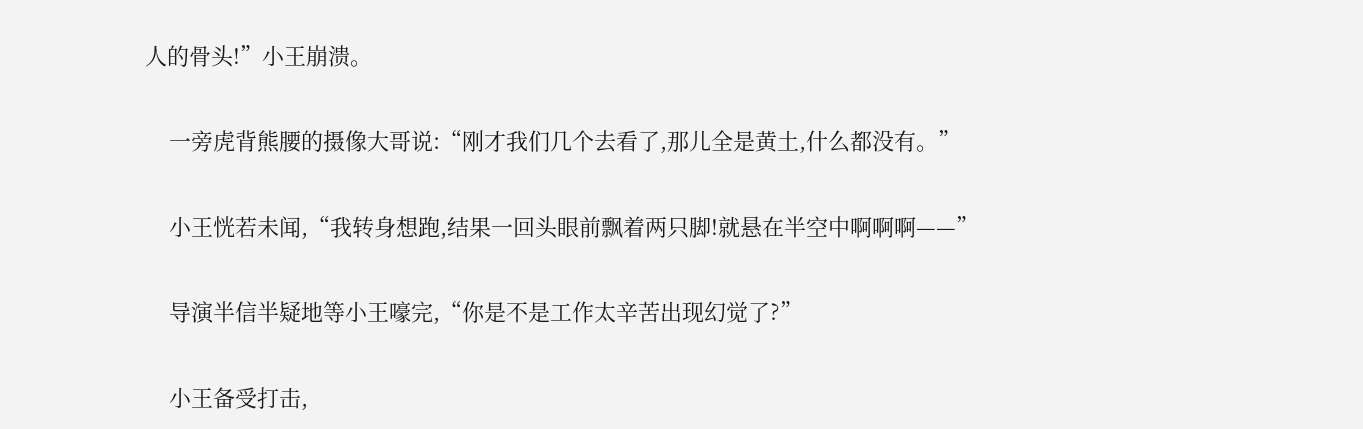人的骨头!”小王崩溃。

    一旁虎背熊腰的摄像大哥说:“刚才我们几个去看了,那儿全是黄土,什么都没有。”

    小王恍若未闻,“我转身想跑,结果一回头眼前飘着两只脚!就悬在半空中啊啊啊——”

    导演半信半疑地等小王嚎完,“你是不是工作太辛苦出现幻觉了?”

    小王备受打击,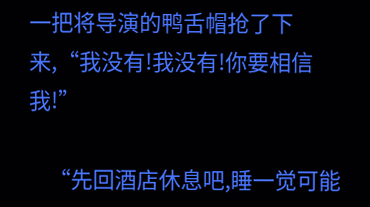一把将导演的鸭舌帽抢了下来,“我没有!我没有!你要相信我!”

    “先回酒店休息吧,睡一觉可能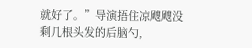就好了。”导演捂住凉飕飕没剩几根头发的后脑勺,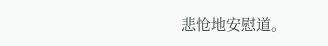悲怆地安慰道。